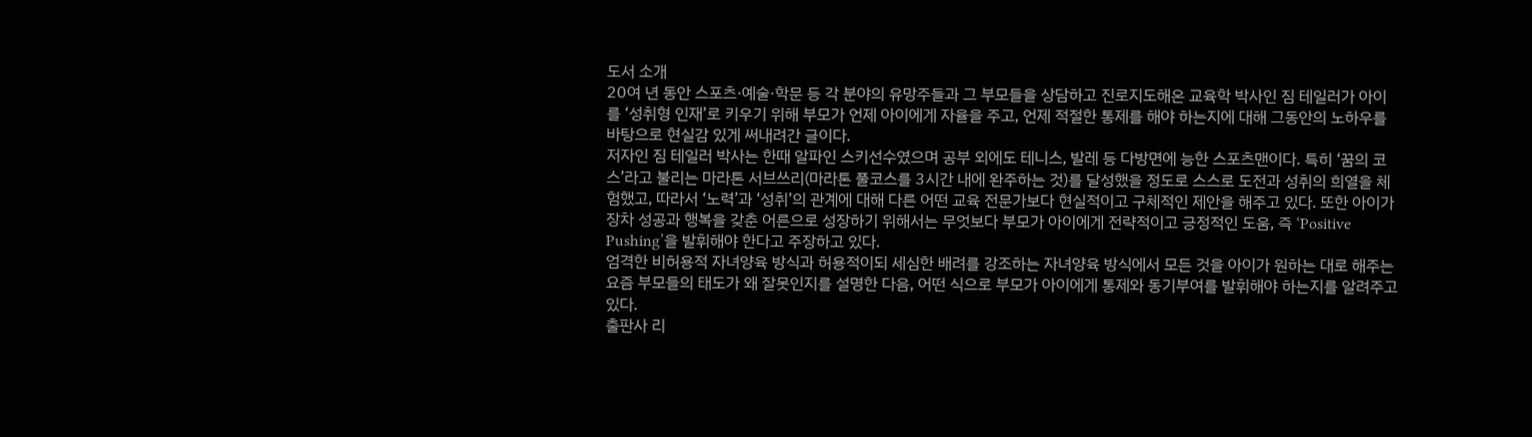도서 소개
20여 년 동안 스포츠·예술·학문 등 각 분야의 유망주들과 그 부모들을 상담하고 진로지도해온 교육학 박사인 짐 테일러가 아이를 ‘성취형 인재’로 키우기 위해 부모가 언제 아이에게 자율을 주고, 언제 적절한 통제를 해야 하는지에 대해 그동안의 노하우를 바탕으로 현실감 있게 써내려간 글이다.
저자인 짐 테일러 박사는 한때 알파인 스키선수였으며 공부 외에도 테니스, 발레 등 다방면에 능한 스포츠맨이다. 특히 ‘꿈의 코스’라고 불리는 마라톤 서브쓰리(마라톤 풀코스를 3시간 내에 완주하는 것)를 달성했을 정도로 스스로 도전과 성취의 희열을 체험했고, 따라서 ‘노력’과 ‘성취’의 관계에 대해 다른 어떤 교육 전문가보다 현실적이고 구체적인 제안을 해주고 있다. 또한 아이가 장차 성공과 행복을 갖춘 어른으로 성장하기 위해서는 무엇보다 부모가 아이에게 전략적이고 긍정적인 도움, 즉 ‘Positive Pushing’을 발휘해야 한다고 주장하고 있다.
엄격한 비허용적 자녀양육 방식과 허용적이되 세심한 배려를 강조하는 자녀양육 방식에서 모든 것을 아이가 원하는 대로 해주는 요즘 부모들의 태도가 왜 잘못인지를 설명한 다음, 어떤 식으로 부모가 아이에게 통제와 동기부여를 발휘해야 하는지를 알려주고 있다.
출판사 리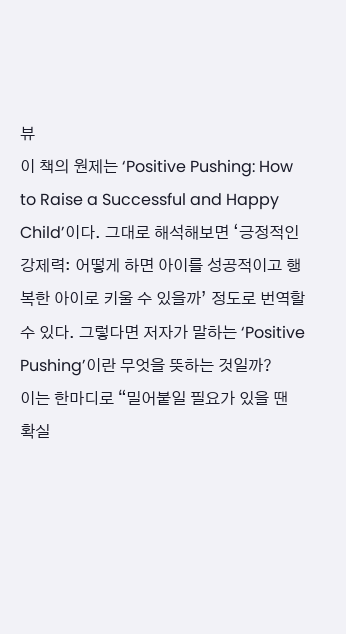뷰
이 책의 원제는 ‘Positive Pushing: How to Raise a Successful and Happy Child’이다. 그대로 해석해보면 ‘긍정적인 강제력: 어떻게 하면 아이를 성공적이고 행복한 아이로 키울 수 있을까’ 정도로 번역할 수 있다. 그렇다면 저자가 말하는 ‘Positive Pushing’이란 무엇을 뜻하는 것일까?
이는 한마디로 “밀어붙일 필요가 있을 땐 확실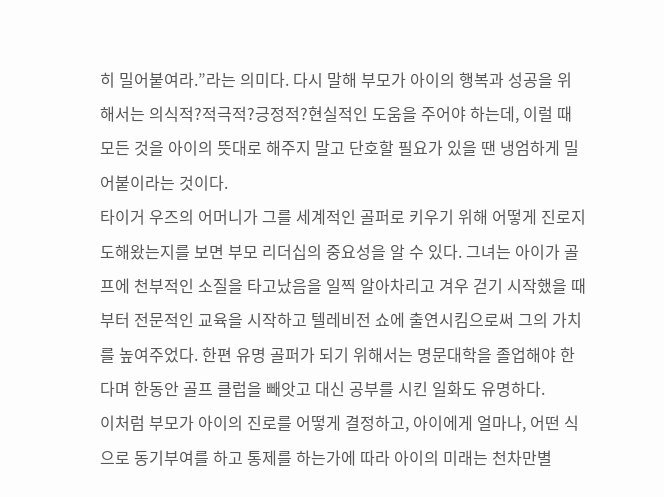히 밀어붙여라.”라는 의미다. 다시 말해 부모가 아이의 행복과 성공을 위해서는 의식적?적극적?긍정적?현실적인 도움을 주어야 하는데, 이럴 때 모든 것을 아이의 뜻대로 해주지 말고 단호할 필요가 있을 땐 냉엄하게 밀어붙이라는 것이다.
타이거 우즈의 어머니가 그를 세계적인 골퍼로 키우기 위해 어떻게 진로지도해왔는지를 보면 부모 리더십의 중요성을 알 수 있다. 그녀는 아이가 골프에 천부적인 소질을 타고났음을 일찍 알아차리고 겨우 걷기 시작했을 때부터 전문적인 교육을 시작하고 텔레비전 쇼에 출연시킴으로써 그의 가치를 높여주었다. 한편 유명 골퍼가 되기 위해서는 명문대학을 졸업해야 한다며 한동안 골프 클럽을 빼앗고 대신 공부를 시킨 일화도 유명하다.
이처럼 부모가 아이의 진로를 어떻게 결정하고, 아이에게 얼마나, 어떤 식으로 동기부여를 하고 통제를 하는가에 따라 아이의 미래는 천차만별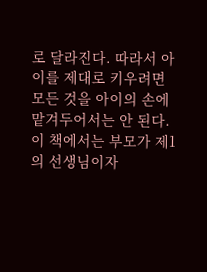로 달라진다. 따라서 아이를 제대로 키우려면 모든 것을 아이의 손에 맡겨두어서는 안 된다. 이 책에서는 부모가 제1의 선생님이자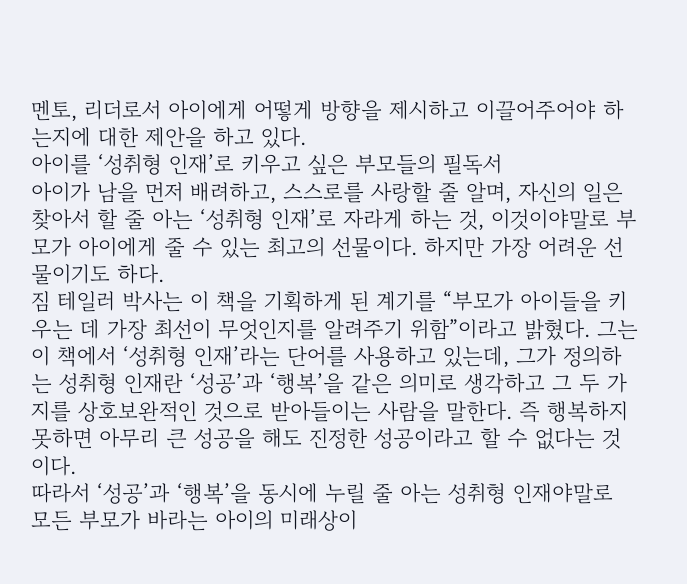멘토, 리더로서 아이에게 어떻게 방향을 제시하고 이끌어주어야 하는지에 대한 제안을 하고 있다.
아이를 ‘성취형 인재’로 키우고 싶은 부모들의 필독서
아이가 남을 먼저 배려하고, 스스로를 사랑할 줄 알며, 자신의 일은 찾아서 할 줄 아는 ‘성취형 인재’로 자라게 하는 것, 이것이야말로 부모가 아이에게 줄 수 있는 최고의 선물이다. 하지만 가장 어려운 선물이기도 하다.
짐 테일러 박사는 이 책을 기획하게 된 계기를 “부모가 아이들을 키우는 데 가장 최선이 무엇인지를 알려주기 위함”이라고 밝혔다. 그는 이 책에서 ‘성취형 인재’라는 단어를 사용하고 있는데, 그가 정의하는 성취형 인재란 ‘성공’과 ‘행복’을 같은 의미로 생각하고 그 두 가지를 상호보완적인 것으로 받아들이는 사람을 말한다. 즉 행복하지 못하면 아무리 큰 성공을 해도 진정한 성공이라고 할 수 없다는 것이다.
따라서 ‘성공’과 ‘행복’을 동시에 누릴 줄 아는 성취형 인재야말로 모든 부모가 바라는 아이의 미래상이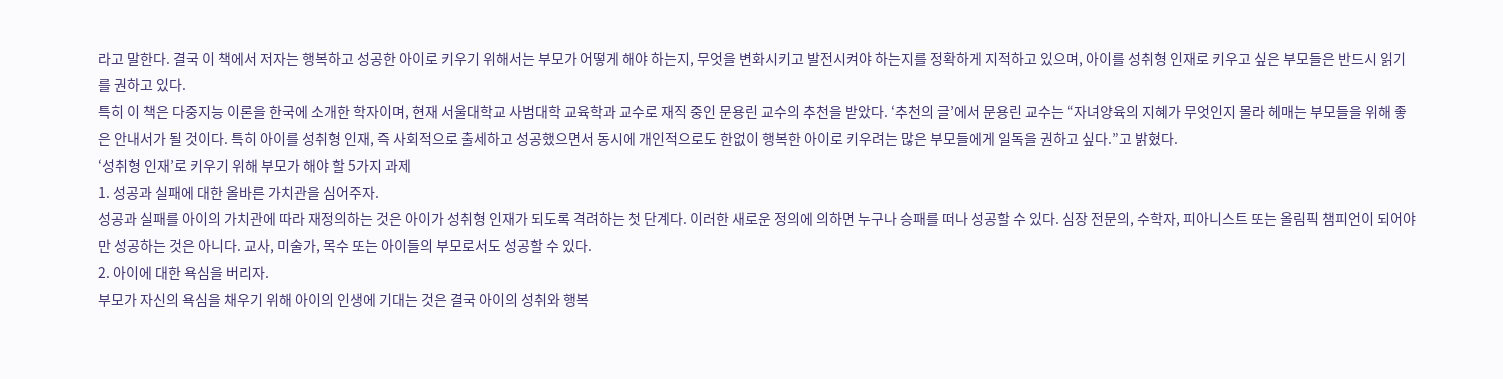라고 말한다. 결국 이 책에서 저자는 행복하고 성공한 아이로 키우기 위해서는 부모가 어떻게 해야 하는지, 무엇을 변화시키고 발전시켜야 하는지를 정확하게 지적하고 있으며, 아이를 성취형 인재로 키우고 싶은 부모들은 반드시 읽기를 권하고 있다.
특히 이 책은 다중지능 이론을 한국에 소개한 학자이며, 현재 서울대학교 사범대학 교육학과 교수로 재직 중인 문용린 교수의 추천을 받았다. ‘추천의 글’에서 문용린 교수는 “자녀양육의 지혜가 무엇인지 몰라 헤매는 부모들을 위해 좋은 안내서가 될 것이다. 특히 아이를 성취형 인재, 즉 사회적으로 출세하고 성공했으면서 동시에 개인적으로도 한없이 행복한 아이로 키우려는 많은 부모들에게 일독을 권하고 싶다.”고 밝혔다.
‘성취형 인재’로 키우기 위해 부모가 해야 할 5가지 과제
1. 성공과 실패에 대한 올바른 가치관을 심어주자.
성공과 실패를 아이의 가치관에 따라 재정의하는 것은 아이가 성취형 인재가 되도록 격려하는 첫 단계다. 이러한 새로운 정의에 의하면 누구나 승패를 떠나 성공할 수 있다. 심장 전문의, 수학자, 피아니스트 또는 올림픽 챔피언이 되어야만 성공하는 것은 아니다. 교사, 미술가, 목수 또는 아이들의 부모로서도 성공할 수 있다.
2. 아이에 대한 욕심을 버리자.
부모가 자신의 욕심을 채우기 위해 아이의 인생에 기대는 것은 결국 아이의 성취와 행복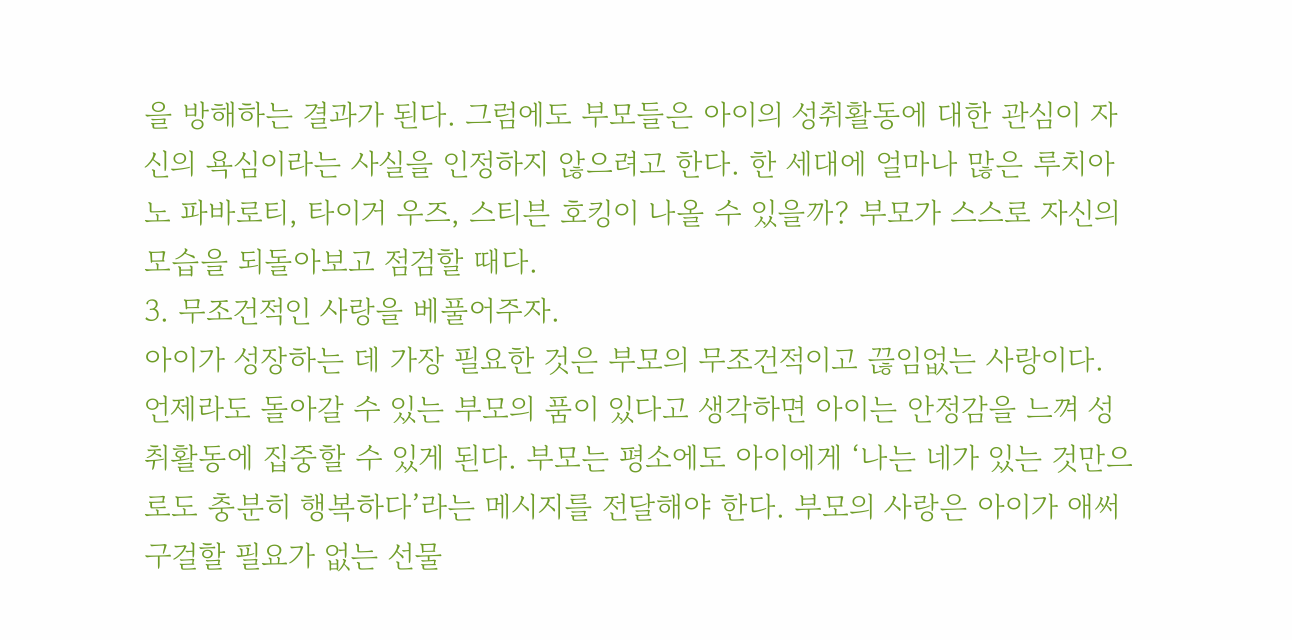을 방해하는 결과가 된다. 그럼에도 부모들은 아이의 성취활동에 대한 관심이 자신의 욕심이라는 사실을 인정하지 않으려고 한다. 한 세대에 얼마나 많은 루치아노 파바로티, 타이거 우즈, 스티븐 호킹이 나올 수 있을까? 부모가 스스로 자신의 모습을 되돌아보고 점검할 때다.
3. 무조건적인 사랑을 베풀어주자.
아이가 성장하는 데 가장 필요한 것은 부모의 무조건적이고 끊임없는 사랑이다. 언제라도 돌아갈 수 있는 부모의 품이 있다고 생각하면 아이는 안정감을 느껴 성취활동에 집중할 수 있게 된다. 부모는 평소에도 아이에게 ‘나는 네가 있는 것만으로도 충분히 행복하다’라는 메시지를 전달해야 한다. 부모의 사랑은 아이가 애써 구걸할 필요가 없는 선물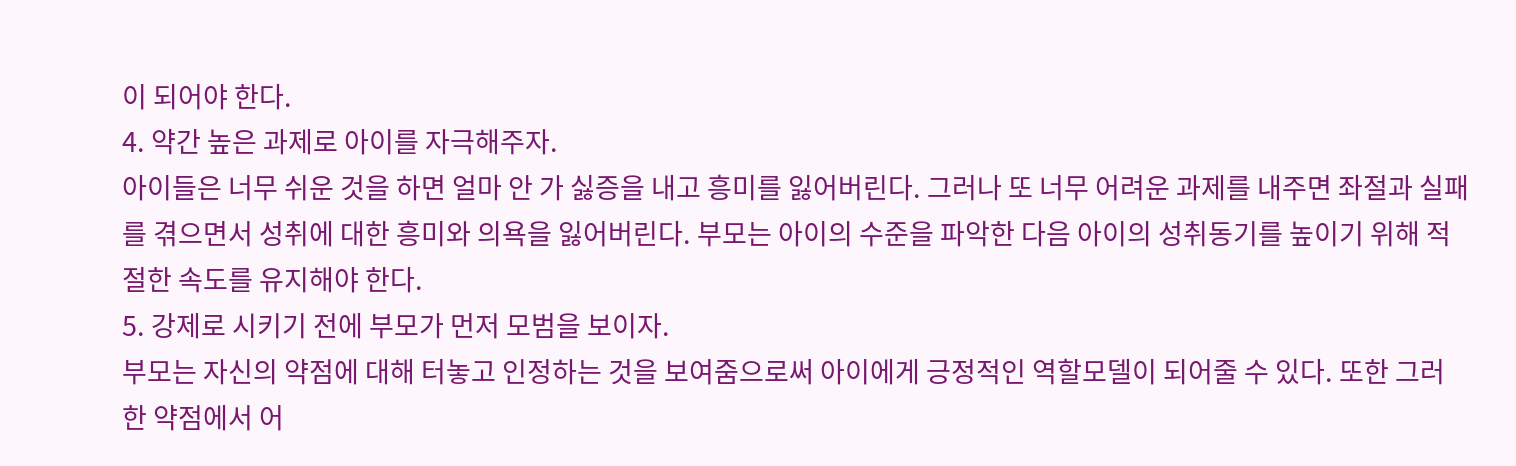이 되어야 한다.
4. 약간 높은 과제로 아이를 자극해주자.
아이들은 너무 쉬운 것을 하면 얼마 안 가 싫증을 내고 흥미를 잃어버린다. 그러나 또 너무 어려운 과제를 내주면 좌절과 실패를 겪으면서 성취에 대한 흥미와 의욕을 잃어버린다. 부모는 아이의 수준을 파악한 다음 아이의 성취동기를 높이기 위해 적절한 속도를 유지해야 한다.
5. 강제로 시키기 전에 부모가 먼저 모범을 보이자.
부모는 자신의 약점에 대해 터놓고 인정하는 것을 보여줌으로써 아이에게 긍정적인 역할모델이 되어줄 수 있다. 또한 그러한 약점에서 어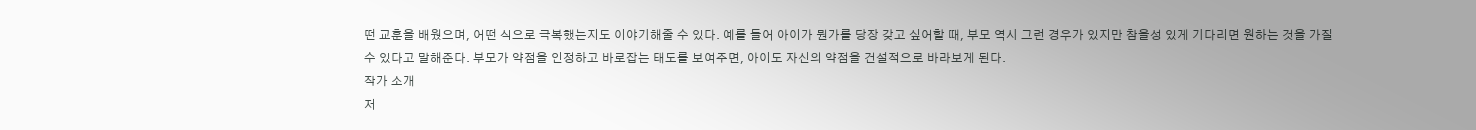떤 교훈을 배웠으며, 어떤 식으로 극복했는지도 이야기해줄 수 있다. 예를 들어 아이가 뭔가를 당장 갖고 싶어할 때, 부모 역시 그런 경우가 있지만 참을성 있게 기다리면 원하는 것을 가질 수 있다고 말해준다. 부모가 약점을 인정하고 바로잡는 태도를 보여주면, 아이도 자신의 약점을 건설적으로 바라보게 된다.
작가 소개
저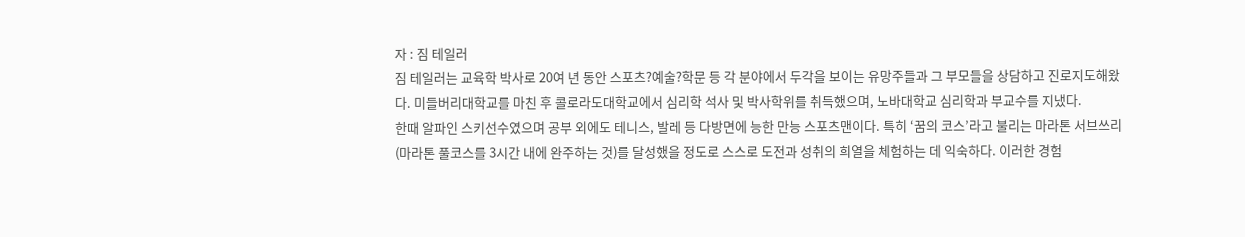자 : 짐 테일러
짐 테일러는 교육학 박사로 20여 년 동안 스포츠?예술?학문 등 각 분야에서 두각을 보이는 유망주들과 그 부모들을 상담하고 진로지도해왔다. 미들버리대학교를 마친 후 콜로라도대학교에서 심리학 석사 및 박사학위를 취득했으며, 노바대학교 심리학과 부교수를 지냈다.
한때 알파인 스키선수였으며 공부 외에도 테니스, 발레 등 다방면에 능한 만능 스포츠맨이다. 특히 ‘꿈의 코스’라고 불리는 마라톤 서브쓰리(마라톤 풀코스를 3시간 내에 완주하는 것)를 달성했을 정도로 스스로 도전과 성취의 희열을 체험하는 데 익숙하다. 이러한 경험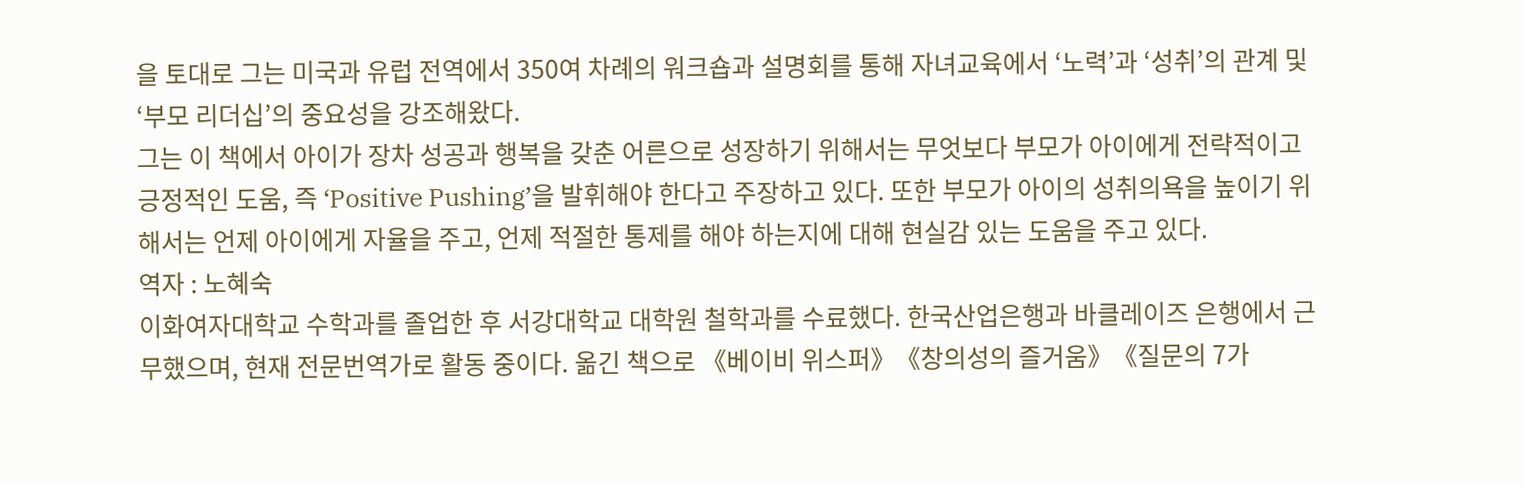을 토대로 그는 미국과 유럽 전역에서 350여 차례의 워크숍과 설명회를 통해 자녀교육에서 ‘노력’과 ‘성취’의 관계 및 ‘부모 리더십’의 중요성을 강조해왔다.
그는 이 책에서 아이가 장차 성공과 행복을 갖춘 어른으로 성장하기 위해서는 무엇보다 부모가 아이에게 전략적이고 긍정적인 도움, 즉 ‘Positive Pushing’을 발휘해야 한다고 주장하고 있다. 또한 부모가 아이의 성취의욕을 높이기 위해서는 언제 아이에게 자율을 주고, 언제 적절한 통제를 해야 하는지에 대해 현실감 있는 도움을 주고 있다.
역자 : 노혜숙
이화여자대학교 수학과를 졸업한 후 서강대학교 대학원 철학과를 수료했다. 한국산업은행과 바클레이즈 은행에서 근무했으며, 현재 전문번역가로 활동 중이다. 옮긴 책으로 《베이비 위스퍼》《창의성의 즐거움》《질문의 7가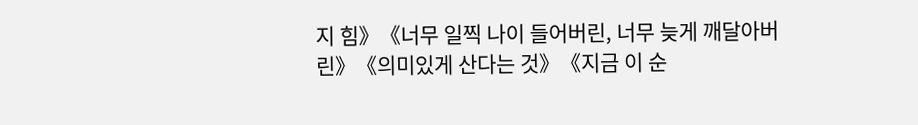지 힘》《너무 일찍 나이 들어버린, 너무 늦게 깨달아버린》《의미있게 산다는 것》《지금 이 순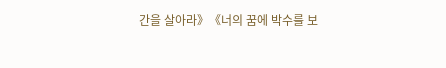간을 살아라》《너의 꿈에 박수를 보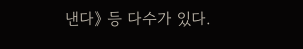낸다》 등 다수가 있다.